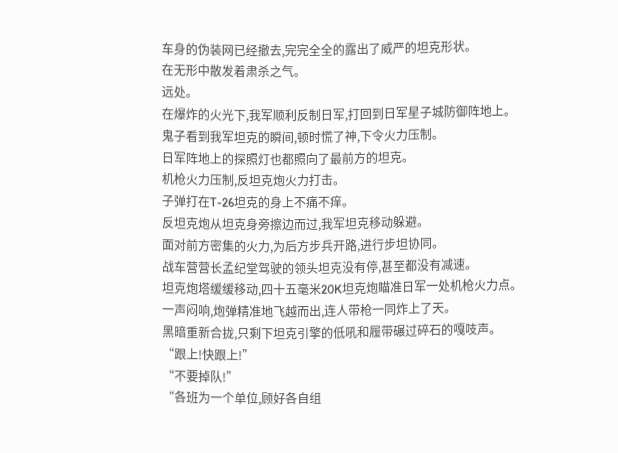车身的伪装网已经撤去,完完全全的露出了威严的坦克形状。
在无形中散发着肃杀之气。
远处。
在爆炸的火光下,我军顺利反制日军,打回到日军星子城防御阵地上。
鬼子看到我军坦克的瞬间,顿时慌了神,下令火力压制。
日军阵地上的探照灯也都照向了最前方的坦克。
机枪火力压制,反坦克炮火力打击。
子弹打在T-26坦克的身上不痛不痒。
反坦克炮从坦克身旁擦边而过,我军坦克移动躲避。
面对前方密集的火力,为后方步兵开路,进行步坦协同。
战车营营长孟纪堂驾驶的领头坦克没有停,甚至都没有减速。
坦克炮塔缓缓移动,四十五毫米20K坦克炮瞄准日军一处机枪火力点。
一声闷响,炮弹精准地飞越而出,连人带枪一同炸上了天。
黑暗重新合拢,只剩下坦克引擎的低吼和履带碾过碎石的嘎吱声。
“跟上!快跟上!”
“不要掉队!”
“各班为一个单位,顾好各自组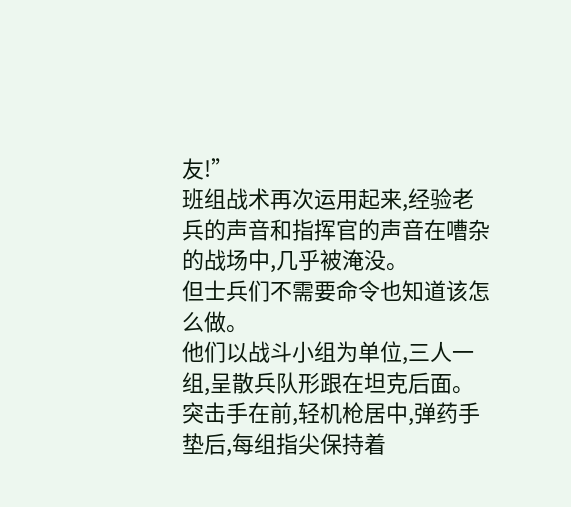友!”
班组战术再次运用起来,经验老兵的声音和指挥官的声音在嘈杂的战场中,几乎被淹没。
但士兵们不需要命令也知道该怎么做。
他们以战斗小组为单位,三人一组,呈散兵队形跟在坦克后面。
突击手在前,轻机枪居中,弹药手垫后,每组指尖保持着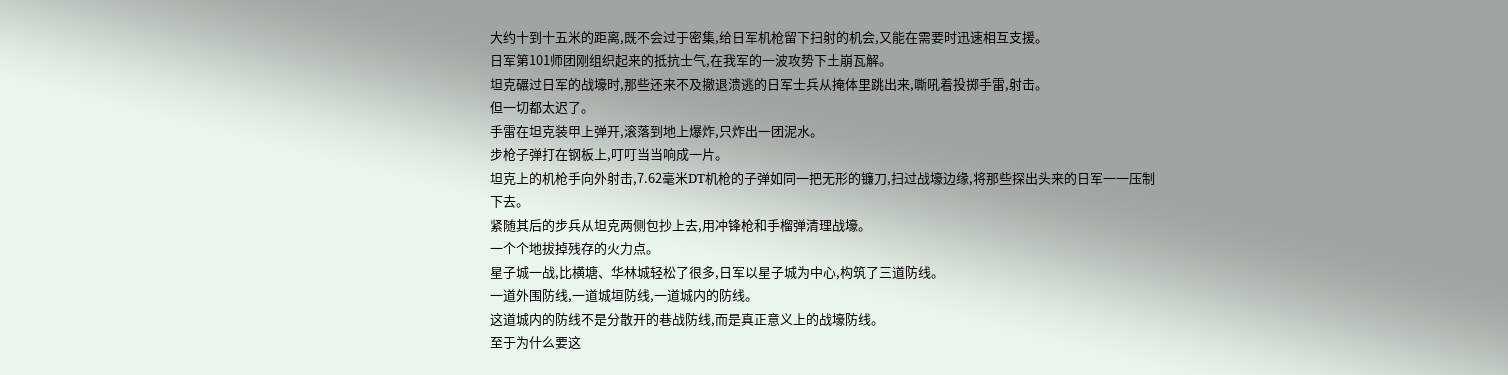大约十到十五米的距离,既不会过于密集,给日军机枪留下扫射的机会,又能在需要时迅速相互支援。
日军第101师团刚组织起来的抵抗士气,在我军的一波攻势下土崩瓦解。
坦克碾过日军的战壕时,那些还来不及撤退溃逃的日军士兵从掩体里跳出来,嘶吼着投掷手雷,射击。
但一切都太迟了。
手雷在坦克装甲上弹开,滚落到地上爆炸,只炸出一团泥水。
步枪子弹打在钢板上,叮叮当当响成一片。
坦克上的机枪手向外射击,7.62毫米DT机枪的子弹如同一把无形的镰刀,扫过战壕边缘,将那些探出头来的日军一一压制下去。
紧随其后的步兵从坦克两侧包抄上去,用冲锋枪和手榴弹清理战壕。
一个个地拔掉残存的火力点。
星子城一战,比横塘、华林城轻松了很多,日军以星子城为中心,构筑了三道防线。
一道外围防线,一道城垣防线,一道城内的防线。
这道城内的防线不是分散开的巷战防线,而是真正意义上的战壕防线。
至于为什么要这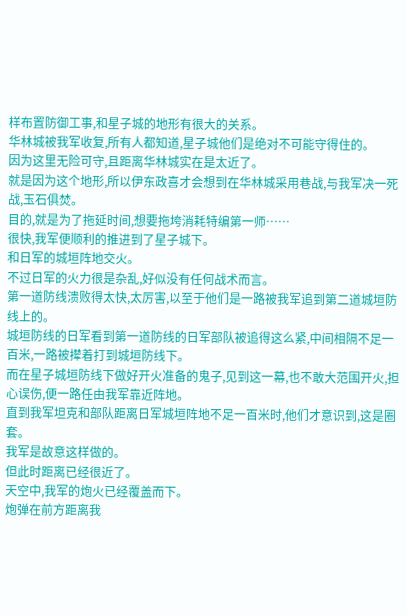样布置防御工事,和星子城的地形有很大的关系。
华林城被我军收复,所有人都知道,星子城他们是绝对不可能守得住的。
因为这里无险可守,且距离华林城实在是太近了。
就是因为这个地形,所以伊东政喜才会想到在华林城采用巷战,与我军决一死战,玉石俱焚。
目的,就是为了拖延时间,想要拖垮消耗特编第一师……
很快,我军便顺利的推进到了星子城下。
和日军的城垣阵地交火。
不过日军的火力很是杂乱,好似没有任何战术而言。
第一道防线溃败得太快,太厉害,以至于他们是一路被我军追到第二道城垣防线上的。
城垣防线的日军看到第一道防线的日军部队被追得这么紧,中间相隔不足一百米,一路被撵着打到城垣防线下。
而在星子城垣防线下做好开火准备的鬼子,见到这一幕,也不敢大范围开火,担心误伤,便一路任由我军靠近阵地。
直到我军坦克和部队距离日军城垣阵地不足一百米时,他们才意识到,这是圈套。
我军是故意这样做的。
但此时距离已经很近了。
天空中,我军的炮火已经覆盖而下。
炮弹在前方距离我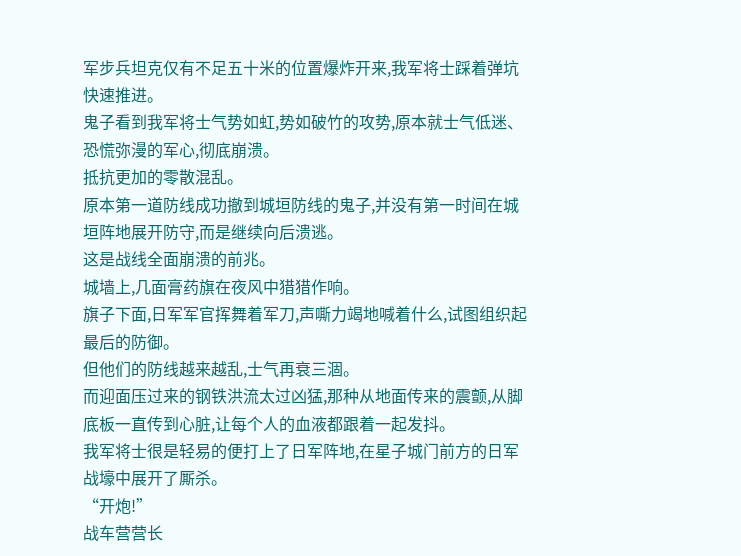军步兵坦克仅有不足五十米的位置爆炸开来,我军将士踩着弹坑快速推进。
鬼子看到我军将士气势如虹,势如破竹的攻势,原本就士气低迷、恐慌弥漫的军心,彻底崩溃。
抵抗更加的零散混乱。
原本第一道防线成功撤到城垣防线的鬼子,并没有第一时间在城垣阵地展开防守,而是继续向后溃逃。
这是战线全面崩溃的前兆。
城墙上,几面膏药旗在夜风中猎猎作响。
旗子下面,日军军官挥舞着军刀,声嘶力竭地喊着什么,试图组织起最后的防御。
但他们的防线越来越乱,士气再衰三涸。
而迎面压过来的钢铁洪流太过凶猛,那种从地面传来的震颤,从脚底板一直传到心脏,让每个人的血液都跟着一起发抖。
我军将士很是轻易的便打上了日军阵地,在星子城门前方的日军战壕中展开了厮杀。
“开炮!”
战车营营长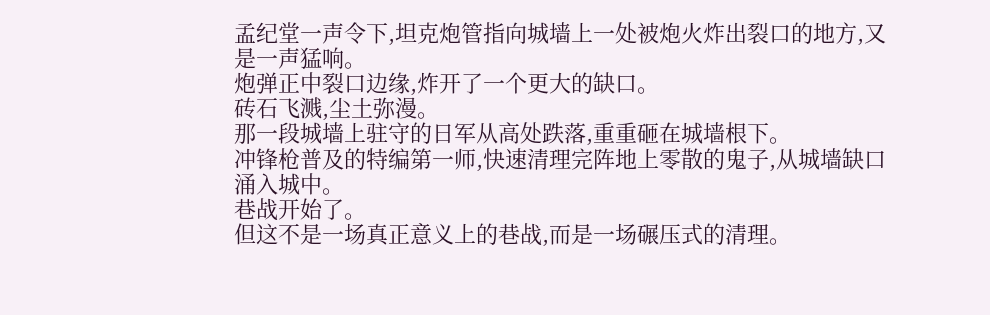孟纪堂一声令下,坦克炮管指向城墙上一处被炮火炸出裂口的地方,又是一声猛响。
炮弹正中裂口边缘,炸开了一个更大的缺口。
砖石飞溅,尘土弥漫。
那一段城墙上驻守的日军从高处跌落,重重砸在城墙根下。
冲锋枪普及的特编第一师,快速清理完阵地上零散的鬼子,从城墙缺口涌入城中。
巷战开始了。
但这不是一场真正意义上的巷战,而是一场碾压式的清理。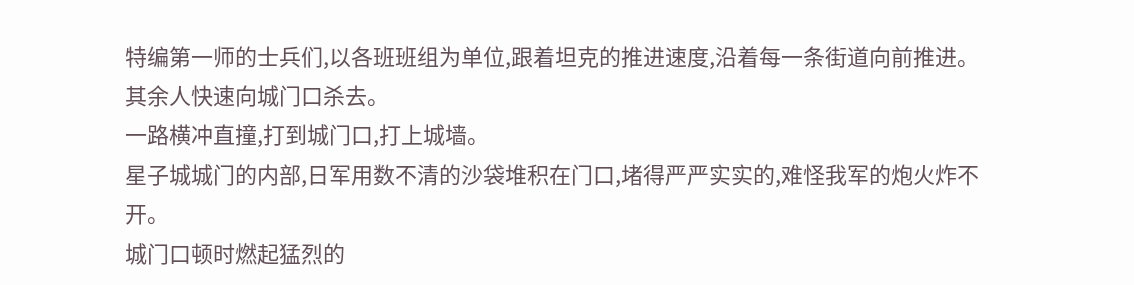特编第一师的士兵们,以各班班组为单位,跟着坦克的推进速度,沿着每一条街道向前推进。
其余人快速向城门口杀去。
一路横冲直撞,打到城门口,打上城墙。
星子城城门的内部,日军用数不清的沙袋堆积在门口,堵得严严实实的,难怪我军的炮火炸不开。
城门口顿时燃起猛烈的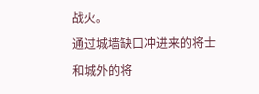战火。
通过城墙缺口冲进来的将士和城外的将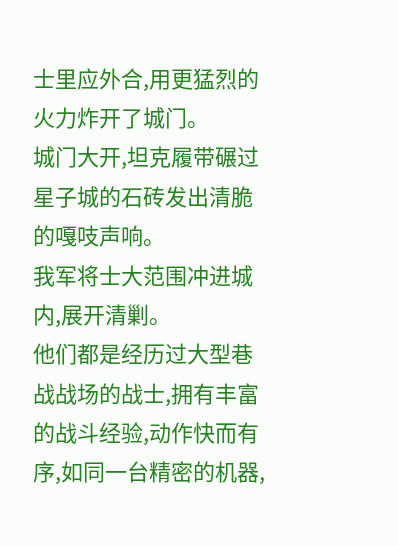士里应外合,用更猛烈的火力炸开了城门。
城门大开,坦克履带碾过星子城的石砖发出清脆的嘎吱声响。
我军将士大范围冲进城内,展开清剿。
他们都是经历过大型巷战战场的战士,拥有丰富的战斗经验,动作快而有序,如同一台精密的机器,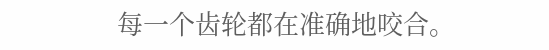每一个齿轮都在准确地咬合。